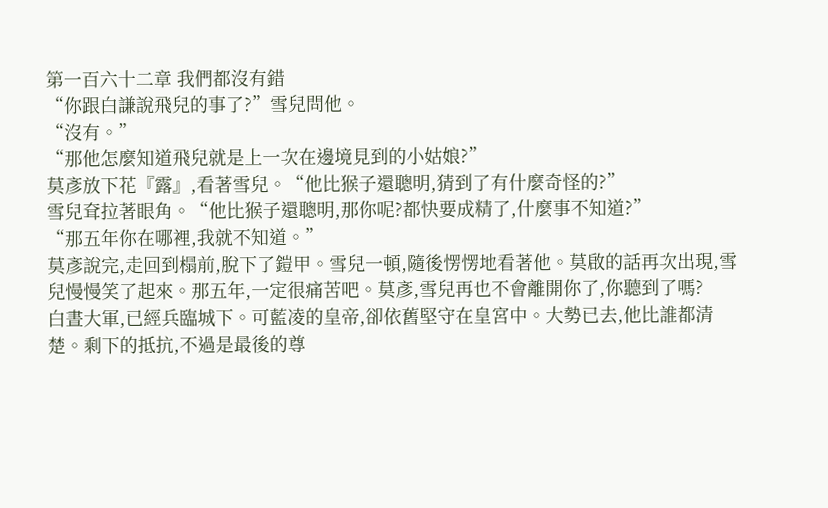第一百六十二章 我們都沒有錯
“你跟白謙說飛兒的事了?”雪兒問他。
“沒有。”
“那他怎麼知道飛兒就是上一次在邊境見到的小姑娘?”
莫彥放下花『露』,看著雪兒。“他比猴子還聰明,猜到了有什麼奇怪的?”
雪兒耷拉著眼角。“他比猴子還聰明,那你呢?都快要成精了,什麼事不知道?”
“那五年你在哪裡,我就不知道。”
莫彥說完,走回到榻前,脫下了鎧甲。雪兒一頓,隨後愣愣地看著他。莫啟的話再次出現,雪兒慢慢笑了起來。那五年,一定很痛苦吧。莫彥,雪兒再也不會離開你了,你聽到了嗎?
白晝大軍,已經兵臨城下。可藍凌的皇帝,卻依舊堅守在皇宮中。大勢已去,他比誰都清楚。剩下的抵抗,不過是最後的尊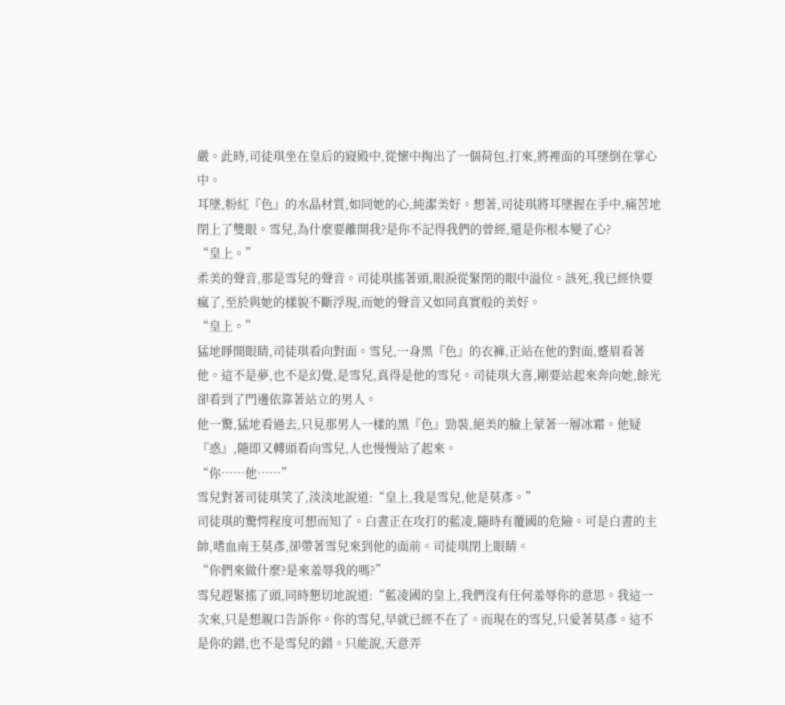嚴。此時,司徒琪坐在皇后的寢殿中,從懷中掏出了一個荷包,打來,將裡面的耳墜倒在掌心中。
耳墜,粉紅『色』的水晶材質,如同她的心,純潔美好。想著,司徒琪將耳墜握在手中,痛苦地閉上了雙眼。雪兒,為什麼要離開我?是你不記得我們的曾經,還是你根本變了心?
“皇上。”
柔美的聲音,那是雪兒的聲音。司徒琪搖著頭,眼淚從緊閉的眼中溢位。該死,我已經快要瘋了,至於與她的樣貌不斷浮現,而她的聲音又如同真實般的美好。
“皇上。”
猛地睜開眼睛,司徒琪看向對面。雪兒,一身黑『色』的衣褲,正站在他的對面,蹙眉看著他。這不是夢,也不是幻覺,是雪兒,真得是他的雪兒。司徒琪大喜,剛要站起來奔向她,餘光卻看到了門邊依靠著站立的男人。
他一驚,猛地看過去,只見那男人一樣的黑『色』勁裝,絕美的臉上蒙著一層冰霜。他疑『惑』,隨即又轉頭看向雪兒,人也慢慢站了起來。
“你……他……”
雪兒對著司徒琪笑了,淡淡地說道:“皇上,我是雪兒,他是莫彥。”
司徒琪的驚愕程度可想而知了。白晝正在攻打的藍凌,隨時有覆國的危險。可是白晝的主帥,嗜血南王莫彥,卻帶著雪兒來到他的面前。司徒琪閉上眼睛。
“你們來做什麼?是來羞辱我的嗎?”
雪兒趕緊搖了頭,同時懇切地說道:“藍凌國的皇上,我們沒有任何羞辱你的意思。我這一次來,只是想親口告訴你。你的雪兒,早就已經不在了。而現在的雪兒,只愛著莫彥。這不是你的錯,也不是雪兒的錯。只能說,天意弄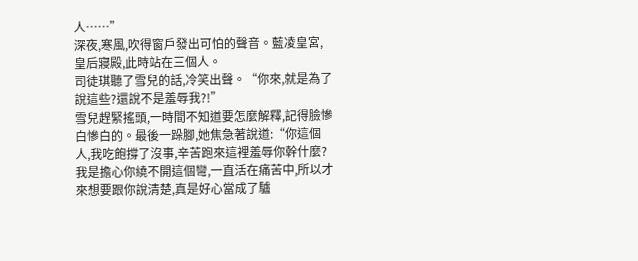人……”
深夜,寒風,吹得窗戶發出可怕的聲音。藍凌皇宮,皇后寢殿,此時站在三個人。
司徒琪聽了雪兒的話,冷笑出聲。“你來,就是為了說這些?還說不是羞辱我?!”
雪兒趕緊搖頭,一時間不知道要怎麼解釋,記得臉慘白慘白的。最後一跺腳,她焦急著說道:“你這個人,我吃飽撐了沒事,辛苦跑來這裡羞辱你幹什麼?我是擔心你繞不開這個彎,一直活在痛苦中,所以才來想要跟你說清楚,真是好心當成了驢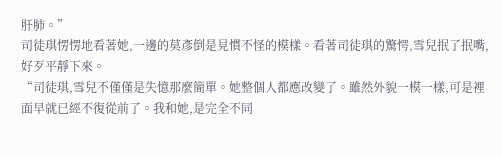肝肺。”
司徒琪愣愣地看著她,一邊的莫彥倒是見慣不怪的模樣。看著司徒琪的驚愕,雪兒抿了抿嘴,好歹平靜下來。
“司徒琪,雪兒不僅僅是失憶那麼簡單。她整個人都應改變了。雖然外貌一模一樣,可是裡面早就已經不復從前了。我和她,是完全不同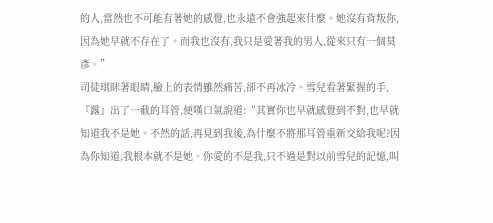的人,當然也不可能有著她的感覺,也永遠不會強起來什麼。她沒有背叛你,因為她早就不存在了。而我也沒有,我只是愛著我的男人,從來只有一個莫彥。”
司徒琪眯著眼睛,臉上的表情雖然痛苦,卻不再冰冷。雪兒看著緊握的手,『露』出了一截的耳管,便嘆口氣說道:“其實你也早就感覺到不對,也早就知道我不是她。不然的話,再見到我後,為什麼不將那耳管重新交給我呢?因為你知道,我根本就不是她。你愛的不是我,只不過是對以前雪兒的記憶,叫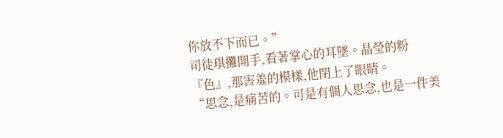你放不下而已。”
司徒琪攤開手,看著掌心的耳墜。晶瑩的粉『色』,那害羞的模樣,他閉上了眼睛。
“思念,是痛苦的。可是有個人思念,也是一件美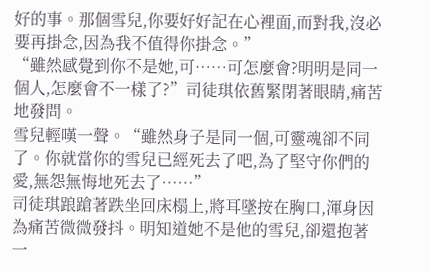好的事。那個雪兒,你要好好記在心裡面,而對我,沒必要再掛念,因為我不值得你掛念。”
“雖然感覺到你不是她,可……可怎麼會?明明是同一個人,怎麼會不一樣了?”司徒琪依舊緊閉著眼睛,痛苦地發問。
雪兒輕嘆一聲。“雖然身子是同一個,可靈魂卻不同了。你就當你的雪兒已經死去了吧,為了堅守你們的愛,無怨無悔地死去了……”
司徒琪踉蹌著跌坐回床榻上,將耳墜按在胸口,渾身因為痛苦微微發抖。明知道她不是他的雪兒,卻還抱著一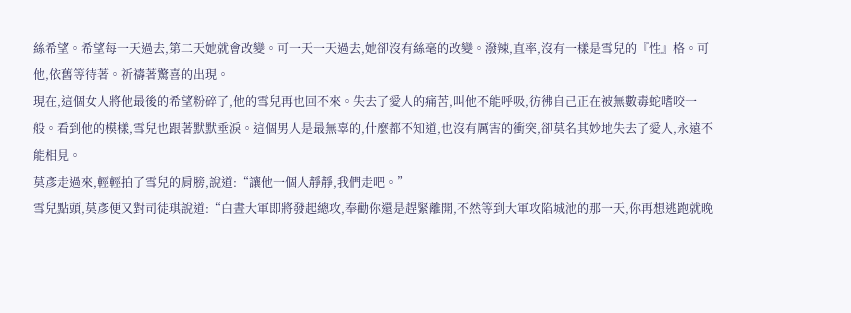絲希望。希望每一天過去,第二天她就會改變。可一天一天過去,她卻沒有絲毫的改變。潑辣,直率,沒有一樣是雪兒的『性』格。可他,依舊等待著。祈禱著驚喜的出現。
現在,這個女人將他最後的希望粉碎了,他的雪兒再也回不來。失去了愛人的痛苦,叫他不能呼吸,彷彿自己正在被無數毒蛇嗜咬一般。看到他的模樣,雪兒也跟著默默垂淚。這個男人是最無辜的,什麼都不知道,也沒有厲害的衝突,卻莫名其妙地失去了愛人,永遠不能相見。
莫彥走過來,輕輕拍了雪兒的肩膀,說道:“讓他一個人靜靜,我們走吧。”
雪兒點頭,莫彥便又對司徒琪說道:“白晝大軍即將發起總攻,奉勸你還是趕緊離開,不然等到大軍攻陷城池的那一天,你再想逃跑就晚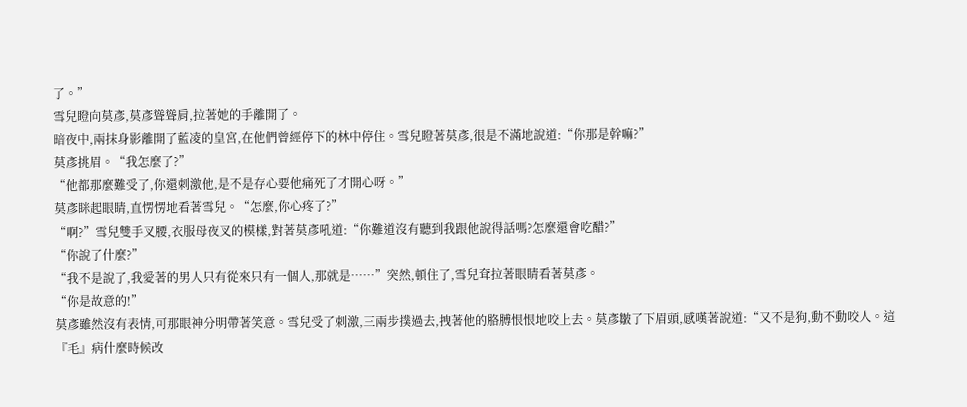了。”
雪兒瞪向莫彥,莫彥聳聳肩,拉著她的手離開了。
暗夜中,兩抹身影離開了藍凌的皇宮,在他們曾經停下的林中停住。雪兒瞪著莫彥,很是不滿地說道:“你那是幹嘛?”
莫彥挑眉。“我怎麼了?”
“他都那麼難受了,你還刺激他,是不是存心要他痛死了才開心呀。”
莫彥眯起眼睛,直愣愣地看著雪兒。“怎麼,你心疼了?”
“啊?”雪兒雙手叉腰,衣服母夜叉的模樣,對著莫彥吼道:“你難道沒有聽到我跟他說得話嗎?怎麼還會吃醋?”
“你說了什麼?”
“我不是說了,我愛著的男人只有從來只有一個人,那就是……”突然,頓住了,雪兒耷拉著眼睛看著莫彥。
“你是故意的!”
莫彥雖然沒有表情,可那眼神分明帶著笑意。雪兒受了刺激,三兩步撲過去,拽著他的胳膊恨恨地咬上去。莫彥皺了下眉頭,感嘆著說道:“又不是狗,動不動咬人。這『毛』病什麼時候改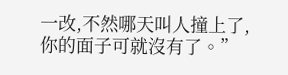一改,不然哪天叫人撞上了,你的面子可就沒有了。”